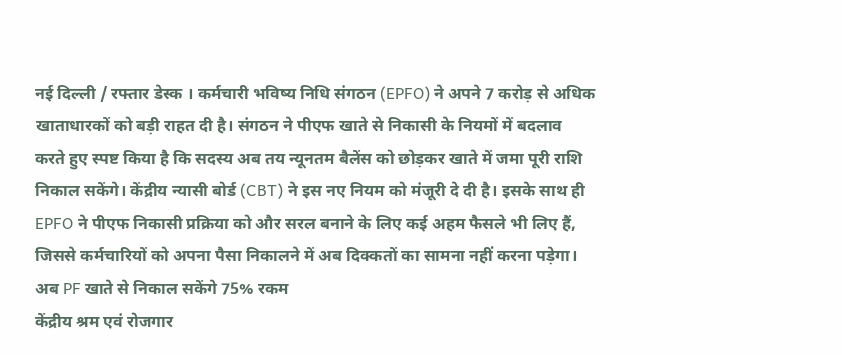नई दिल्ली / रफ्तार डेस्क । कर्मचारी भविष्य निधि संगठन (EPFO) ने अपने 7 करोड़ से अधिक खाताधारकों को बड़ी राहत दी है। संगठन ने पीएफ खाते से निकासी के नियमों में बदलाव करते हुए स्पष्ट किया है कि सदस्य अब तय न्यूनतम बैलेंस को छोड़कर खाते में जमा पूरी राशि निकाल सकेंगे। केंद्रीय न्यासी बोर्ड (CBT) ने इस नए नियम को मंजूरी दे दी है। इसके साथ ही EPFO ने पीएफ निकासी प्रक्रिया को और सरल बनाने के लिए कई अहम फैसले भी लिए हैं, जिससे कर्मचारियों को अपना पैसा निकालने में अब दिक्कतों का सामना नहीं करना पड़ेगा।
अब PF खाते से निकाल सकेंगे 75% रकम
केंद्रीय श्रम एवं रोजगार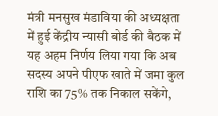मंत्री मनसुख मंडाविया की अध्यक्षता में हुई केंद्रीय न्यासी बोर्ड की बैठक में यह अहम निर्णय लिया गया कि अब सदस्य अपने पीएफ खाते में जमा कुल राशि का 75% तक निकाल सकेंगे,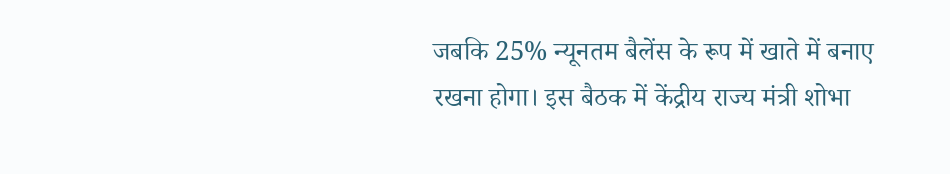जबकि 25% न्यूनतम बैलेंस के रूप में खाते में बनाए रखना होगा। इस बैठक में केंद्रीय राज्य मंत्री शोभा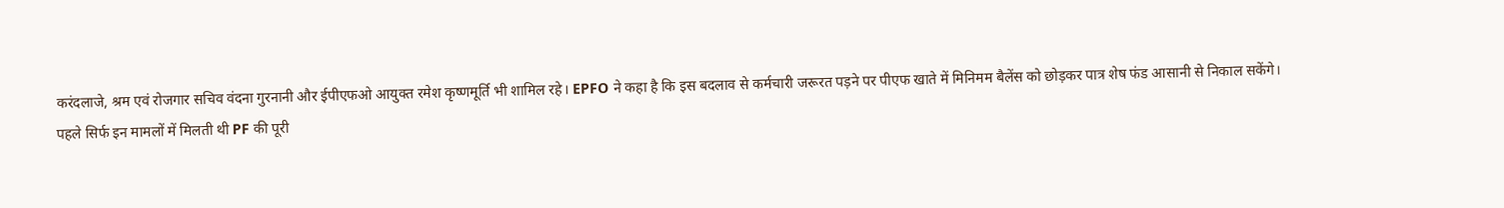करंदलाजे, श्रम एवं रोजगार सचिव वंदना गुरनानी और ईपीएफओ आयुक्त रमेश कृष्णमूर्ति भी शामिल रहे। EPFO ने कहा है कि इस बदलाव से कर्मचारी जरूरत पड़ने पर पीएफ खाते में मिनिमम बैलेंस को छोड़कर पात्र शेष फंड आसानी से निकाल सकेंगे।
पहले सिर्फ इन मामलों में मिलती थी PF की पूरी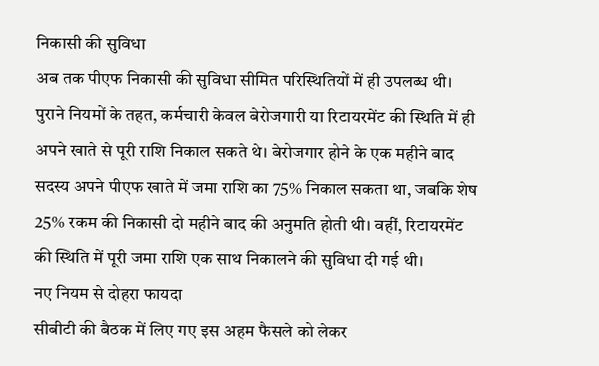निकासी की सुविधा
अब तक पीएफ निकासी की सुविधा सीमित परिस्थितियों में ही उपलब्ध थी। पुराने नियमों के तहत, कर्मचारी केवल बेरोजगारी या रिटायरमेंट की स्थिति में ही अपने खाते से पूरी राशि निकाल सकते थे। बेरोजगार होने के एक महीने बाद सदस्य अपने पीएफ खाते में जमा राशि का 75% निकाल सकता था, जबकि शेष 25% रकम की निकासी दो महीने बाद की अनुमति होती थी। वहीं, रिटायरमेंट की स्थिति में पूरी जमा राशि एक साथ निकालने की सुविधा दी गई थी।
नए नियम से दोहरा फायदा
सीबीटी की बैठक में लिए गए इस अहम फैसले को लेकर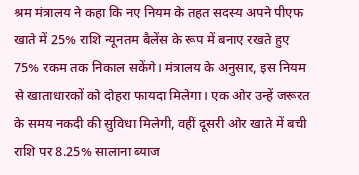श्रम मंत्रालय ने कहा कि नए नियम के तहत सदस्य अपने पीएफ खाते में 25% राशि न्यूनतम बैलेंस के रूप में बनाए रखते हुए 75% रकम तक निकाल सकेंगे। मंत्रालय के अनुसार, इस नियम से खाताधारकों को दोहरा फायदा मिलेगा। एक ओर उन्हें जरूरत के समय नकदी की सुविधा मिलेगी, वहीं दूसरी ओर खाते में बची राशि पर 8.25% सालाना ब्याज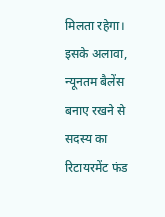मिलता रहेगा। इसके अलावा, न्यूनतम बैलेंस बनाए रखने से सदस्य का रिटायरमेंट फंड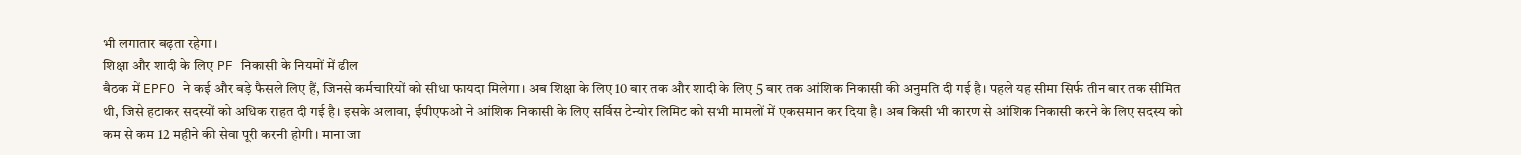भी लगातार बढ़ता रहेगा।
शिक्षा और शादी के लिए PF निकासी के नियमों में ढील
बैठक में EPFO ने कई और बड़े फैसले लिए हैं, जिनसे कर्मचारियों को सीधा फायदा मिलेगा। अब शिक्षा के लिए 10 बार तक और शादी के लिए 5 बार तक आंशिक निकासी की अनुमति दी गई है। पहले यह सीमा सिर्फ तीन बार तक सीमित थी, जिसे हटाकर सदस्यों को अधिक राहत दी गई है। इसके अलावा, ईपीएफओ ने आंशिक निकासी के लिए सर्विस टेन्योर लिमिट को सभी मामलों में एकसमान कर दिया है। अब किसी भी कारण से आंशिक निकासी करने के लिए सदस्य को कम से कम 12 महीने की सेवा पूरी करनी होगी। माना जा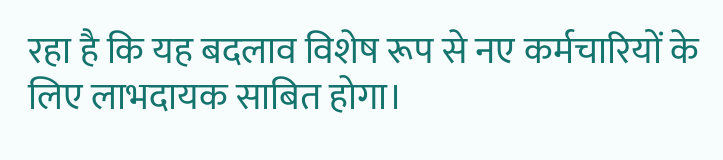रहा है कि यह बदलाव विशेष रूप से नए कर्मचारियों के लिए लाभदायक साबित होगा।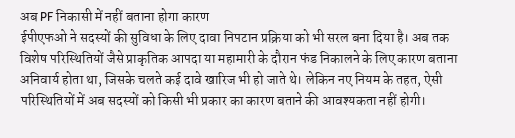अब PF निकासी में नहीं बताना होगा कारण
ईपीएफओ ने सदस्यों की सुविधा के लिए दावा निपटान प्रक्रिया को भी सरल बना दिया है। अब तक विशेष परिस्थितियों जैसे प्राकृतिक आपदा या महामारी के दौरान फंड निकालने के लिए कारण बताना अनिवार्य होता था, जिसके चलते कई दावे खारिज भी हो जाते थे। लेकिन नए नियम के तहत, ऐसी परिस्थितियों में अब सदस्यों को किसी भी प्रकार का कारण बताने की आवश्यकता नहीं होगी।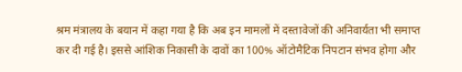श्रम मंत्रालय के बयान में कहा गया है कि अब इन मामलों में दस्तावेजों की अनिवार्यता भी समाप्त कर दी गई है। इससे आंशिक निकासी के दावों का 100% ऑटोमैटिक निपटान संभव होगा और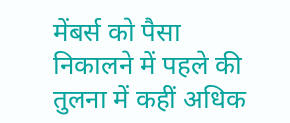मेंबर्स को पैसा निकालने में पहले की तुलना में कहीं अधिक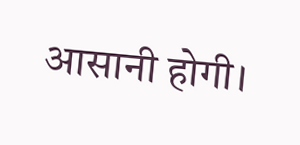आसानी होगी।